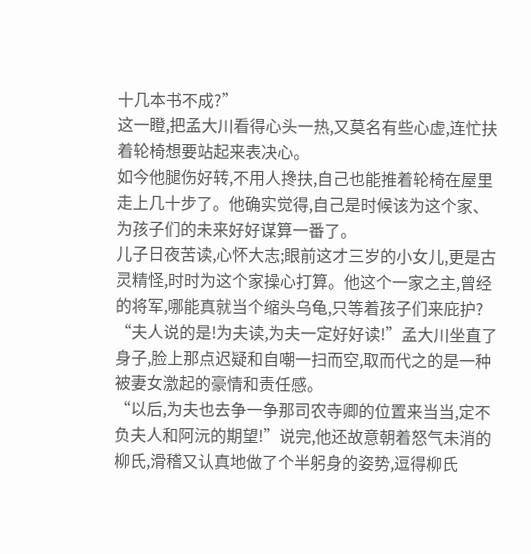十几本书不成?”
这一瞪,把孟大川看得心头一热,又莫名有些心虚,连忙扶着轮椅想要站起来表决心。
如今他腿伤好转,不用人搀扶,自己也能推着轮椅在屋里走上几十步了。他确实觉得,自己是时候该为这个家、为孩子们的未来好好谋算一番了。
儿子日夜苦读,心怀大志;眼前这才三岁的小女儿,更是古灵精怪,时时为这个家操心打算。他这个一家之主,曾经的将军,哪能真就当个缩头乌龟,只等着孩子们来庇护?
“夫人说的是!为夫读,为夫一定好好读!”孟大川坐直了身子,脸上那点迟疑和自嘲一扫而空,取而代之的是一种被妻女激起的豪情和责任感。
“以后,为夫也去争一争那司农寺卿的位置来当当,定不负夫人和阿沅的期望!”说完,他还故意朝着怒气未消的柳氏,滑稽又认真地做了个半躬身的姿势,逗得柳氏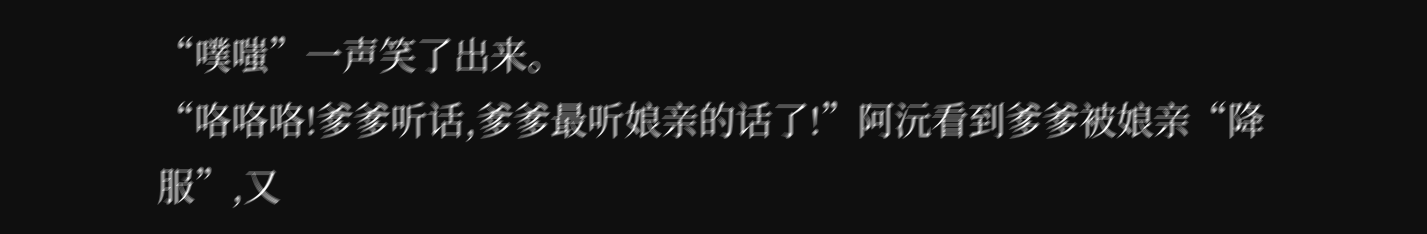“噗嗤”一声笑了出来。
“咯咯咯!爹爹听话,爹爹最听娘亲的话了!”阿沅看到爹爹被娘亲“降服”,又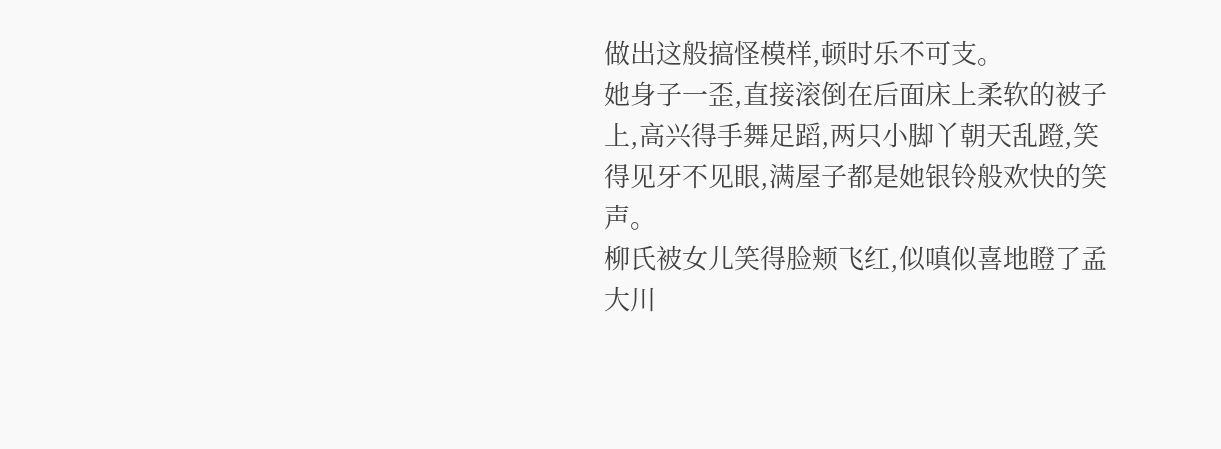做出这般搞怪模样,顿时乐不可支。
她身子一歪,直接滚倒在后面床上柔软的被子上,高兴得手舞足蹈,两只小脚丫朝天乱蹬,笑得见牙不见眼,满屋子都是她银铃般欢快的笑声。
柳氏被女儿笑得脸颊飞红,似嗔似喜地瞪了孟大川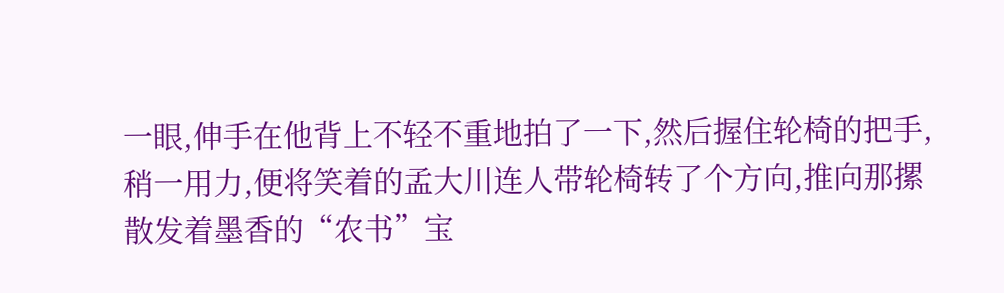一眼,伸手在他背上不轻不重地拍了一下,然后握住轮椅的把手,稍一用力,便将笑着的孟大川连人带轮椅转了个方向,推向那摞散发着墨香的“农书”宝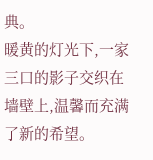典。
暖黄的灯光下,一家三口的影子交织在墙壁上,温馨而充满了新的希望。